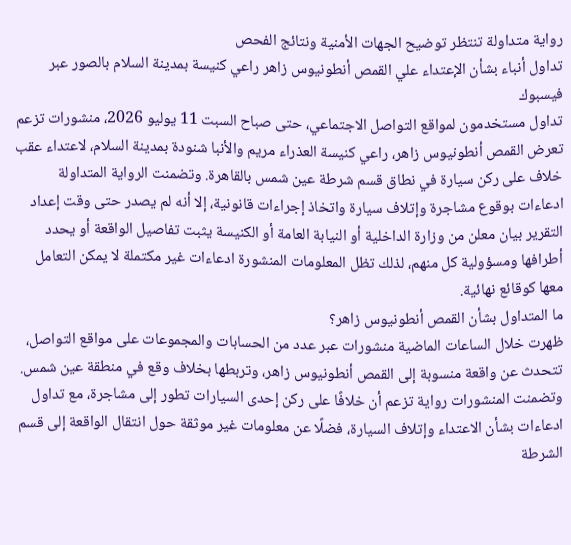رواية متداولة تنتظر توضيح الجهات الأمنية ونتائج الفحص
تداول أنباء بشأن الإعتداء علي القمص أنطونيوس زاهر راعي كنيسة بمدينة السلام بالصور عبر فيسبوك
تداول مستخدمون لمواقع التواصل الاجتماعي، حتى صباح السبت 11 يوليو 2026، منشورات تزعم تعرض القمص أنطونيوس زاهر، راعي كنيسة العذراء مريم والأنبا شنودة بمدينة السلام، لاعتداء عقب خلاف على ركن سيارة في نطاق قسم شرطة عين شمس بالقاهرة. وتضمنت الرواية المتداولة ادعاءات بوقوع مشاجرة وإتلاف سيارة واتخاذ إجراءات قانونية، إلا أنه لم يصدر حتى وقت إعداد التقرير بيان معلن من وزارة الداخلية أو النيابة العامة أو الكنيسة يثبت تفاصيل الواقعة أو يحدد أطرافها ومسؤولية كل منهم، لذلك تظل المعلومات المنشورة ادعاءات غير مكتملة لا يمكن التعامل معها كوقائع نهائية.
ما المتداول بشأن القمص أنطونيوس زاهر؟
ظهرت خلال الساعات الماضية منشورات عبر عدد من الحسابات والمجموعات على مواقع التواصل، تتحدث عن واقعة منسوبة إلى القمص أنطونيوس زاهر، وتربطها بخلاف وقع في منطقة عين شمس.
وتضمنت المنشورات رواية تزعم أن خلافًا على ركن إحدى السيارات تطور إلى مشاجرة، مع تداول ادعاءات بشأن الاعتداء وإتلاف السيارة، فضلًا عن معلومات غير موثقة حول انتقال الواقعة إلى قسم الشرطة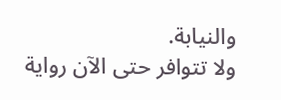والنيابة.
ولا تتوافر حتى الآن رواية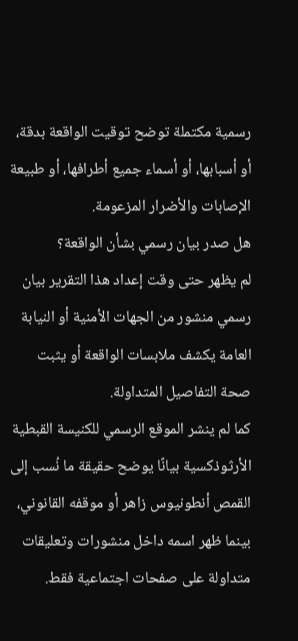رسمية مكتملة توضح توقيت الواقعة بدقة، أو أسبابها، أو أسماء جميع أطرافها، أو طبيعة الإصابات والأضرار المزعومة.
هل صدر بيان رسمي بشأن الواقعة؟
لم يظهر حتى وقت إعداد هذا التقرير بيان رسمي منشور من الجهات الأمنية أو النيابة العامة يكشف ملابسات الواقعة أو يثبت صحة التفاصيل المتداولة.
كما لم ينشر الموقع الرسمي للكنيسة القبطية الأرثوذكسية بيانًا يوضح حقيقة ما نُسب إلى القمص أنطونيوس زاهر أو موقفه القانوني، بينما ظهر اسمه داخل منشورات وتعليقات متداولة على صفحات اجتماعية فقط.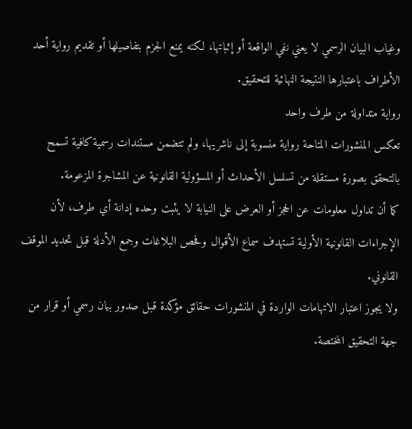وغياب البيان الرسمي لا يعني نفي الواقعة أو إثباتها، لكنه يمنع الجزم بتفاصيلها أو تقديم رواية أحد الأطراف باعتبارها النتيجة النهائية للتحقيق.
رواية متداولة من طرف واحد
تعكس المنشورات المتاحة رواية منسوبة إلى ناشريها، ولم تتضمن مستندات رسمية كافية تسمح بالتحقق بصورة مستقلة من تسلسل الأحداث أو المسؤولية القانونية عن المشاجرة المزعومة.
كما أن تداول معلومات عن الحجز أو العرض على النيابة لا يثبت وحده إدانة أي طرف، لأن الإجراءات القانونية الأولية تستهدف سماع الأقوال وفحص البلاغات وجمع الأدلة قبل تحديد الموقف القانوني.
ولا يجوز اعتبار الاتهامات الواردة في المنشورات حقائق مؤكدة قبل صدور بيان رسمي أو قرار من جهة التحقيق المختصة.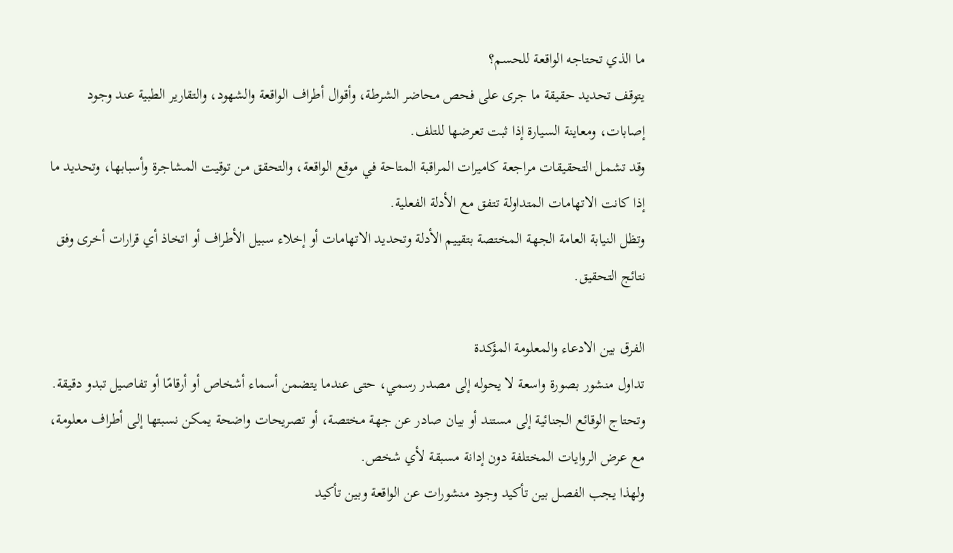ما الذي تحتاجه الواقعة للحسم؟
يتوقف تحديد حقيقة ما جرى على فحص محاضر الشرطة، وأقوال أطراف الواقعة والشهود، والتقارير الطبية عند وجود إصابات، ومعاينة السيارة إذا ثبت تعرضها للتلف.
وقد تشمل التحقيقات مراجعة كاميرات المراقبة المتاحة في موقع الواقعة، والتحقق من توقيت المشاجرة وأسبابها، وتحديد ما إذا كانت الاتهامات المتداولة تتفق مع الأدلة الفعلية.
وتظل النيابة العامة الجهة المختصة بتقييم الأدلة وتحديد الاتهامات أو إخلاء سبيل الأطراف أو اتخاذ أي قرارات أخرى وفق نتائج التحقيق.

الفرق بين الادعاء والمعلومة المؤكدة
تداول منشور بصورة واسعة لا يحوله إلى مصدر رسمي، حتى عندما يتضمن أسماء أشخاص أو أرقامًا أو تفاصيل تبدو دقيقة.
وتحتاج الوقائع الجنائية إلى مستند أو بيان صادر عن جهة مختصة، أو تصريحات واضحة يمكن نسبتها إلى أطراف معلومة، مع عرض الروايات المختلفة دون إدانة مسبقة لأي شخص.
ولهذا يجب الفصل بين تأكيد وجود منشورات عن الواقعة وبين تأكيد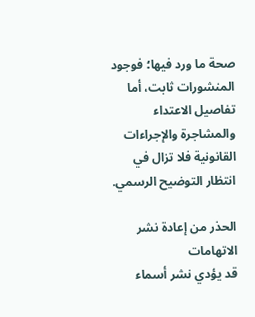صحة ما ورد فيها؛ فوجود المنشورات ثابت، أما تفاصيل الاعتداء والمشاجرة والإجراءات القانونية فلا تزال في انتظار التوضيح الرسمي.

الحذر من إعادة نشر الاتهامات
قد يؤدي نشر أسماء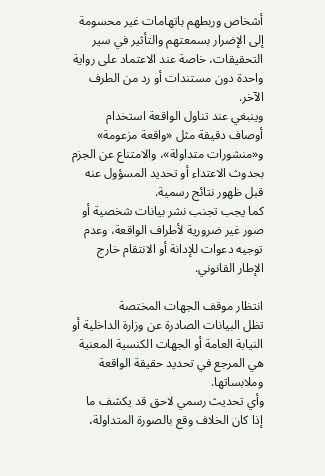أشخاص وربطهم باتهامات غير محسومة إلى الإضرار بسمعتهم والتأثير في سير التحقيقات، خاصة عند الاعتماد على رواية واحدة دون مستندات أو رد من الطرف الآخر.
وينبغي عند تناول الواقعة استخدام أوصاف دقيقة مثل «واقعة مزعومة» و«منشورات متداولة»، والامتناع عن الجزم بحدوث الاعتداء أو تحديد المسؤول عنه قبل ظهور نتائج رسمية.
كما يجب تجنب نشر بيانات شخصية أو صور غير ضرورية لأطراف الواقعة، وعدم توجيه دعوات للإدانة أو الانتقام خارج الإطار القانوني.

انتظار موقف الجهات المختصة
تظل البيانات الصادرة عن وزارة الداخلية أو النيابة العامة أو الجهات الكنسية المعنية هي المرجع في تحديد حقيقة الواقعة وملابساتها.
وأي تحديث رسمي لاحق قد يكشف ما إذا كان الخلاف وقع بالصورة المتداولة،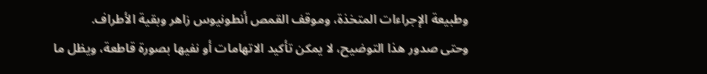وطبيعة الإجراءات المتخذة، وموقف القمص أنطونيوس زاهر وبقية الأطراف.
وحتى صدور هذا التوضيح، لا يمكن تأكيد الاتهامات أو نفيها بصورة قاطعة، ويظل ما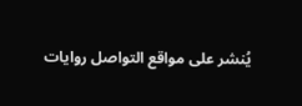يُنشر على مواقع التواصل روايات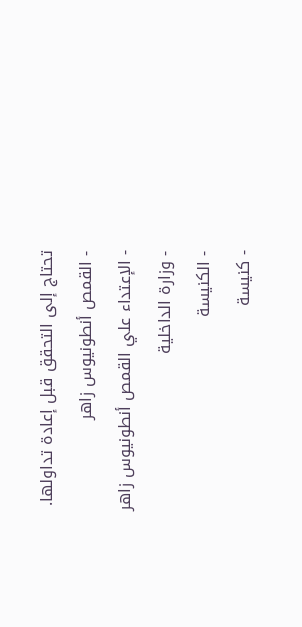تحتاج إلى التحقق قبل إعادة تداولها.
- القمص أنطونيوس زاهر
- الإعتداء علي القمص أنطونيوس زاهر
- وزارة الداخلية
- الكنيسة
- كنيسة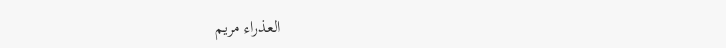العذراء مريم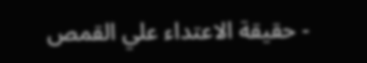- حقيقة الاعتداء علي القمص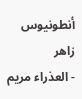أنطونيوس زاهر
- العذراء مريم